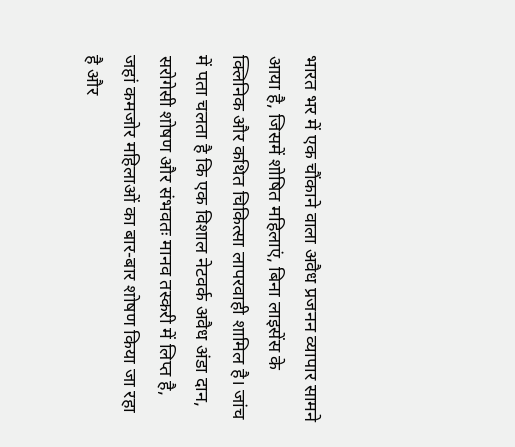भारत भर में एक चौंकाने वाला अवैध प्रजनन व्यापार सामने आया है, जिसमें शोषित महिलाएं, बिना लाइसेंस के क्लिनिक और कथित चिकित्सा लापरवाही शामिल है। जांच में पता चलता है कि एक विशाल नेटवर्क अवैध अंडा दान, सरोगेसी शोषण और संभवतः मानव तस्करी में लिप्त है, जहां कमजोर महिलाओं का बार-बार शोषण किया जा रहा है और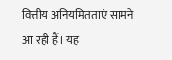वित्तीय अनियमितताएं सामने आ रही हैं। यह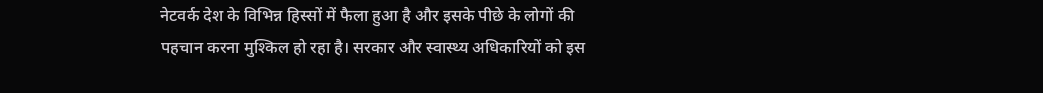नेटवर्क देश के विभिन्न हिस्सों में फैला हुआ है और इसके पीछे के लोगों की पहचान करना मुश्किल हो रहा है। सरकार और स्वास्थ्य अधिकारियों को इस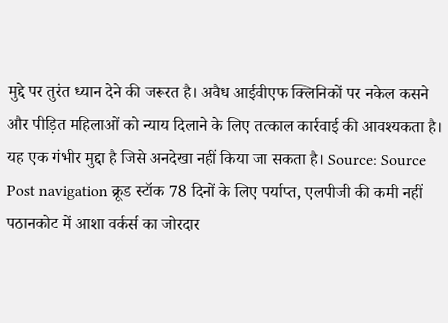मुद्दे पर तुरंत ध्यान देने की जरूरत है। अवैध आईवीएफ क्लिनिकों पर नकेल कसने और पीड़ित महिलाओं को न्याय दिलाने के लिए तत्काल कार्रवाई की आवश्यकता है। यह एक गंभीर मुद्दा है जिसे अनदेखा नहीं किया जा सकता है। Source: Source Post navigation क्रूड स्टॉक 78 दिनों के लिए पर्याप्त, एलपीजी की कमी नहीं पठानकोट में आशा वर्कर्स का जोरदार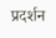प्रदर्शन